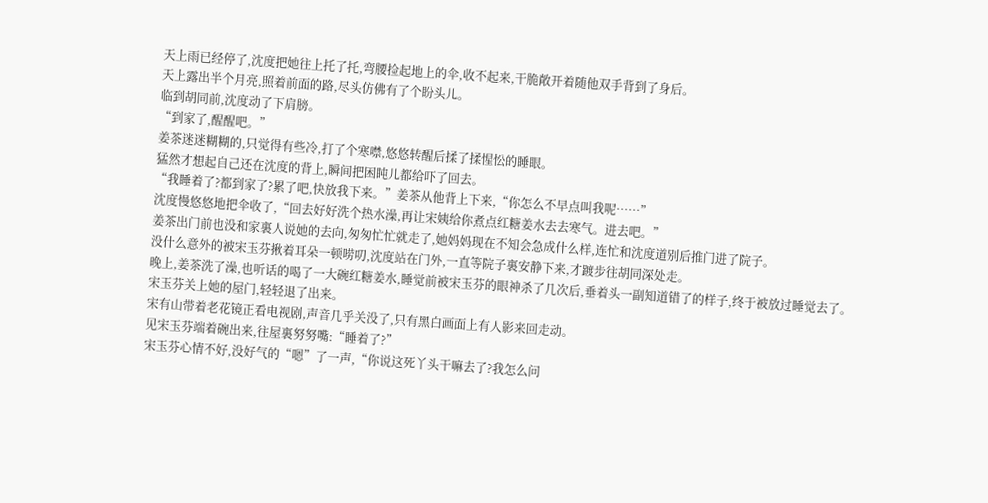天上雨已经停了,沈度把她往上托了托,弯腰捡起地上的伞,收不起来,干脆敞开着随他双手背到了身后。
天上露出半个月亮,照着前面的路,尽头仿佛有了个盼头儿。
临到胡同前,沈度动了下肩膀。
“到家了,醒醒吧。”
姜茶迷迷糊糊的,只觉得有些冷,打了个寒噤,悠悠转醒后揉了揉惺忪的睡眼。
猛然才想起自己还在沈度的背上,瞬间把困盹儿都给吓了回去。
“我睡着了?都到家了?累了吧,快放我下来。”姜茶从他背上下来,“你怎么不早点叫我呢……”
沈度慢悠悠地把伞收了,“回去好好洗个热水澡,再让宋姨给你煮点红糖姜水去去寒气。进去吧。”
姜茶出门前也没和家裏人说她的去向,匆匆忙忙就走了,她妈妈现在不知会急成什么样,连忙和沈度道别后推门进了院子。
没什么意外的被宋玉芬揪着耳朵一顿唠叨,沈度站在门外,一直等院子裏安静下来,才踱步往胡同深处走。
晚上,姜茶洗了澡,也听话的喝了一大碗红糖姜水,睡觉前被宋玉芬的眼神杀了几次后,垂着头一副知道错了的样子,终于被放过睡觉去了。
宋玉芬关上她的屋门,轻轻退了出来。
宋有山带着老花镜正看电视剧,声音几乎关没了,只有黑白画面上有人影来回走动。
见宋玉芬端着碗出来,往屋裏努努嘴:“睡着了?”
宋玉芬心情不好,没好气的“嗯”了一声,“你说这死丫头干嘛去了?我怎么问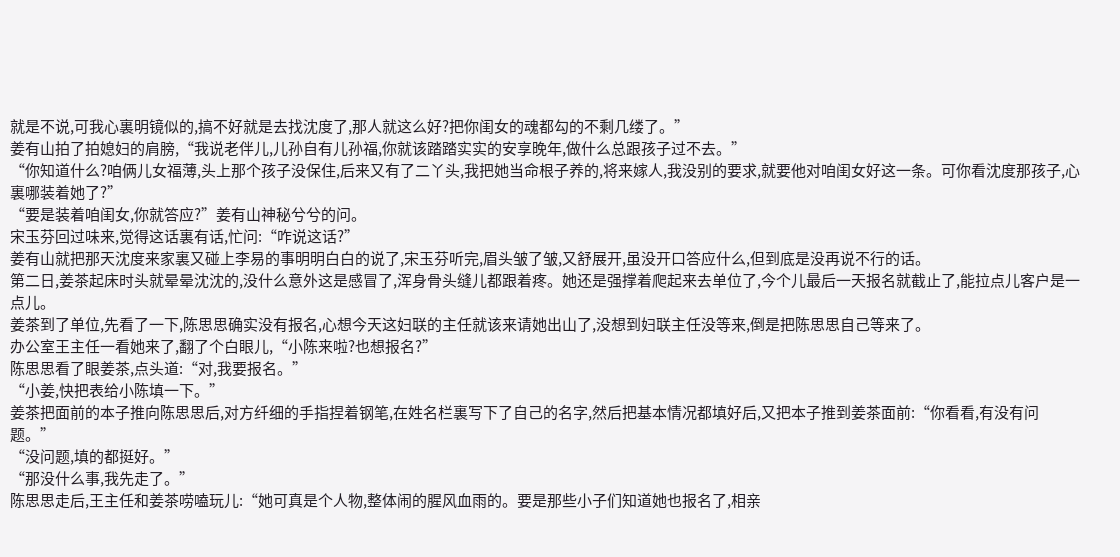就是不说,可我心裏明镜似的,搞不好就是去找沈度了,那人就这么好?把你闺女的魂都勾的不剩几缕了。”
姜有山拍了拍媳妇的肩膀,“我说老伴儿,儿孙自有儿孙福,你就该踏踏实实的安享晚年,做什么总跟孩子过不去。”
“你知道什么?咱俩儿女福薄,头上那个孩子没保住,后来又有了二丫头,我把她当命根子养的,将来嫁人,我没别的要求,就要他对咱闺女好这一条。可你看沈度那孩子,心裏哪装着她了?”
“要是装着咱闺女,你就答应?”姜有山神秘兮兮的问。
宋玉芬回过味来,觉得这话裏有话,忙问:“咋说这话?”
姜有山就把那天沈度来家裏又碰上李易的事明明白白的说了,宋玉芬听完,眉头皱了皱,又舒展开,虽没开口答应什么,但到底是没再说不行的话。
第二日,姜茶起床时头就晕晕沈沈的,没什么意外这是感冒了,浑身骨头缝儿都跟着疼。她还是强撑着爬起来去单位了,今个儿最后一天报名就截止了,能拉点儿客户是一点儿。
姜茶到了单位,先看了一下,陈思思确实没有报名,心想今天这妇联的主任就该来请她出山了,没想到妇联主任没等来,倒是把陈思思自己等来了。
办公室王主任一看她来了,翻了个白眼儿,“小陈来啦?也想报名?”
陈思思看了眼姜茶,点头道:“对,我要报名。”
“小姜,快把表给小陈填一下。”
姜茶把面前的本子推向陈思思后,对方纤细的手指捏着钢笔,在姓名栏裏写下了自己的名字,然后把基本情况都填好后,又把本子推到姜茶面前:“你看看,有没有问题。”
“没问题,填的都挺好。”
“那没什么事,我先走了。”
陈思思走后,王主任和姜茶唠嗑玩儿:“她可真是个人物,整体闹的腥风血雨的。要是那些小子们知道她也报名了,相亲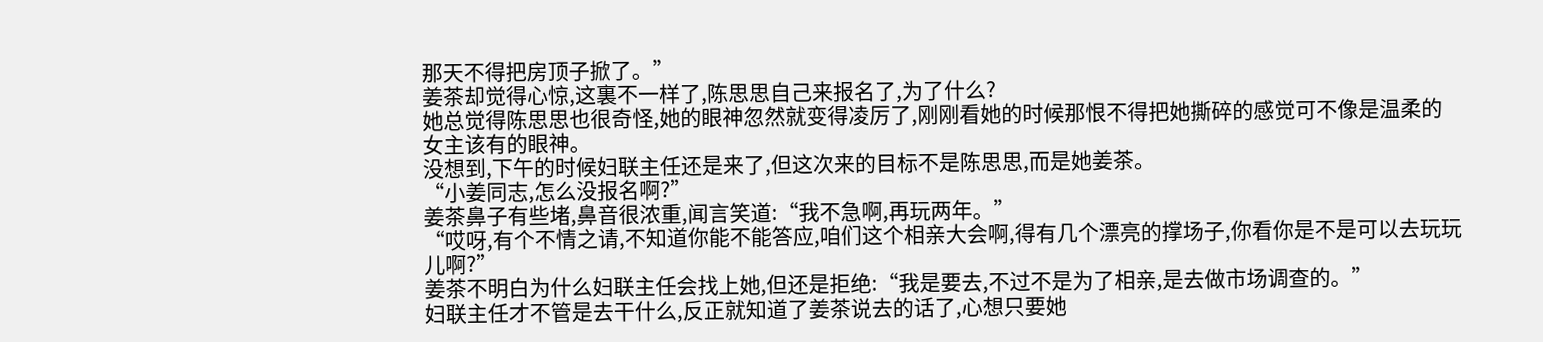那天不得把房顶子掀了。”
姜茶却觉得心惊,这裏不一样了,陈思思自己来报名了,为了什么?
她总觉得陈思思也很奇怪,她的眼神忽然就变得凌厉了,刚刚看她的时候那恨不得把她撕碎的感觉可不像是温柔的女主该有的眼神。
没想到,下午的时候妇联主任还是来了,但这次来的目标不是陈思思,而是她姜茶。
“小姜同志,怎么没报名啊?”
姜茶鼻子有些堵,鼻音很浓重,闻言笑道:“我不急啊,再玩两年。”
“哎呀,有个不情之请,不知道你能不能答应,咱们这个相亲大会啊,得有几个漂亮的撑场子,你看你是不是可以去玩玩儿啊?”
姜茶不明白为什么妇联主任会找上她,但还是拒绝:“我是要去,不过不是为了相亲,是去做市场调查的。”
妇联主任才不管是去干什么,反正就知道了姜茶说去的话了,心想只要她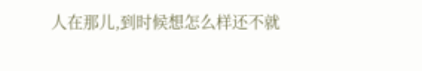人在那儿,到时候想怎么样还不就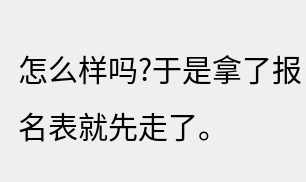怎么样吗?于是拿了报名表就先走了。